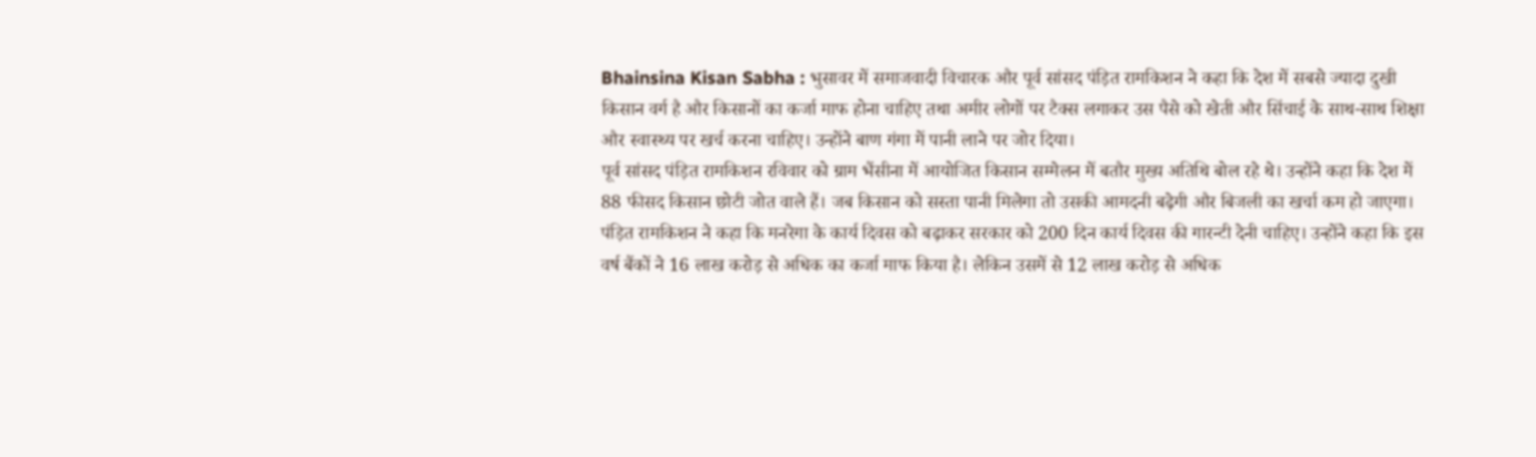Bhainsina Kisan Sabha : भुसावर में समाजवादी विचारक और पूर्व सांसद पंड़ित रामकिशन ने कहा कि देश में सबसे ज्यादा दुखी किसान वर्ग है और किसानों का कर्जा माफ होना चाहिए तथा अमीर लोगों पर टैक्स लगाकर उस पैसे को खेती और सिंचाई के साथ-साथ शिक्षा और स्वास्थ्य पर खर्च करना चाहिए। उन्होंने बाण गंगा में पानी लाने पर जोर दिया।
पूर्व सांसद पंड़ित रामकिशन रविवार को ग्राम भैंसीना में आयोजित किसान सम्मेलन में बतौर मुख्य अतिथि बोल रहे थे। उन्होंने कहा कि देश में 88 फीसद किसान छोटी जोत वाले हैं। जब किसान को सस्ता पानी मिलेगा तो उसकी आमदनी बढ़ेगी और बिजली का खर्चा कम हो जाएगा।
पंड़ित रामकिशन ने कहा कि मनरेगा के कार्य दिवस को बढ़ाकर सरकार को 200 दिन कार्य दिवस की गारन्टी देनी चाहिए। उन्होंने कहा कि इस वर्ष बैंकों ने 16 लाख करोड़ से अधिक का कर्जा माफ किया है। लेकिन उसमें से 12 लाख करोड़ से अधिक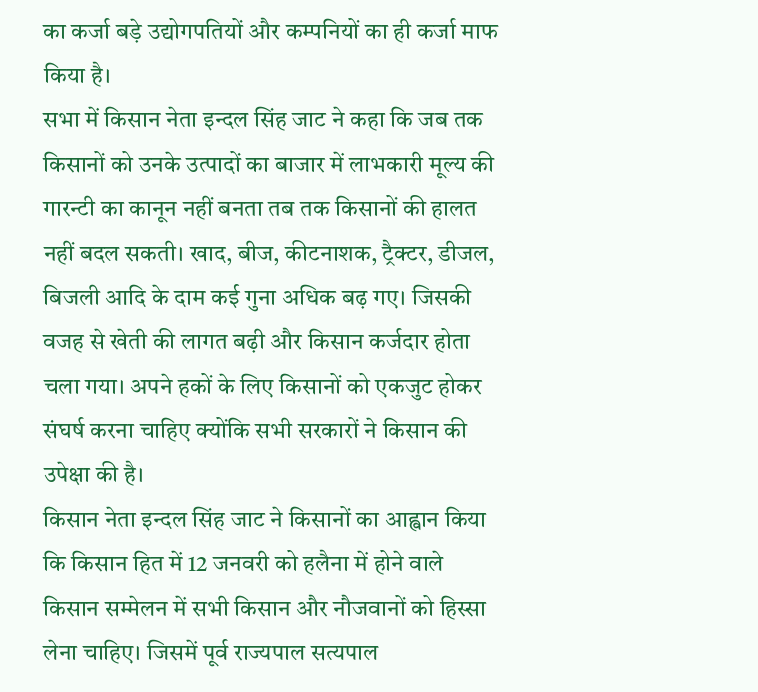का कर्जा बड़े उद्योगपतियों और कम्पनियों का ही कर्जा माफ किया है।
सभा में किसान नेता इन्दल सिंह जाट ने कहा कि जब तक किसानों को उनके उत्पादों का बाजार में लाभकारी मूल्य की गारन्टी का कानून नहीं बनता तब तक किसानों की हालत नहीं बदल सकती। खाद, बीज, कीटनाशक, ट्रैक्टर, डीजल, बिजली आदि के दाम कई गुना अधिक बढ़ गए। जिसकी वजह से खेती की लागत बढ़ी और किसान कर्जदार होता चला गया। अपने हकों के लिए किसानों को एकजुट होकर संघर्ष करना चाहिए क्योंकि सभी सरकारों ने किसान की उपेक्षा की है।
किसान नेता इन्दल सिंह जाट ने किसानों का आह्वान किया कि किसान हित में 12 जनवरी को हलैना में होने वाले किसान सम्मेलन में सभी किसान और नौजवानों को हिस्सा लेना चाहिए। जिसमें पूर्व राज्यपाल सत्यपाल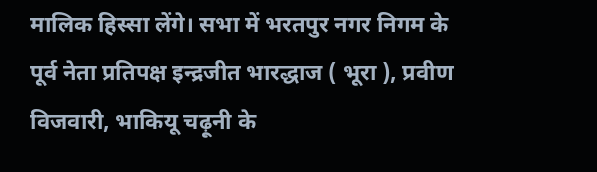मालिक हिस्सा लेंगे। सभा में भरतपुर नगर निगम के पूर्व नेता प्रतिपक्ष इन्द्रजीत भारद्धाज ( भूरा ), प्रवीण विजवारी, भाकियू चढ़ूनी के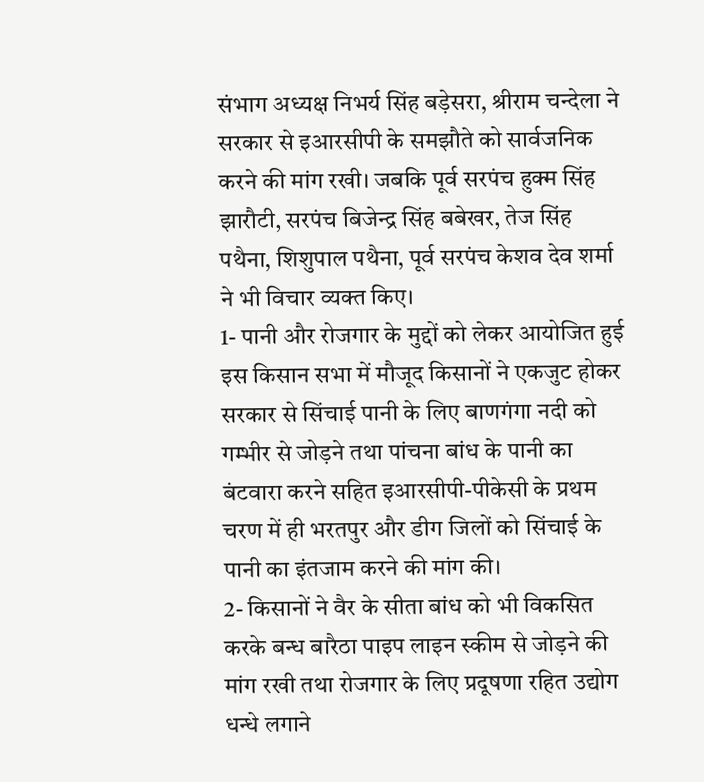संभाग अध्यक्ष निभर्य सिंह बड़ेसरा, श्रीराम चन्देला ने सरकार से इआरसीपी के समझौते को सार्वजनिक करने की मांग रखी। जबकि पूर्व सरपंच हुक्म सिंह झारौटी, सरपंच बिजेन्द्र सिंह बबेखर, तेज सिंह पथैना, शिशुपाल पथैना, पूर्व सरपंच केशव देव शर्मा ने भी विचार व्यक्त किए।
1- पानी और रोजगार के मुद्दों को लेकर आयोजित हुई इस किसान सभा में मौजूद किसानों ने एकजुट होकर सरकार से सिंचाई पानी के लिए बाणगंगा नदी को गम्भीर से जोड़ने तथा पांचना बांध के पानी का बंटवारा करने सहित इआरसीपी-पीकेसी के प्रथम चरण में ही भरतपुर और डीग जिलों को सिंचाई के पानी का इंतजाम करने की मांग की।
2- किसानों ने वैर के सीता बांध को भी विकसित करके बन्ध बारैठा पाइप लाइन स्कीम से जोड़ने की मांग रखी तथा रोजगार के लिए प्रदूषणा रहित उद्योग धन्धे लगाने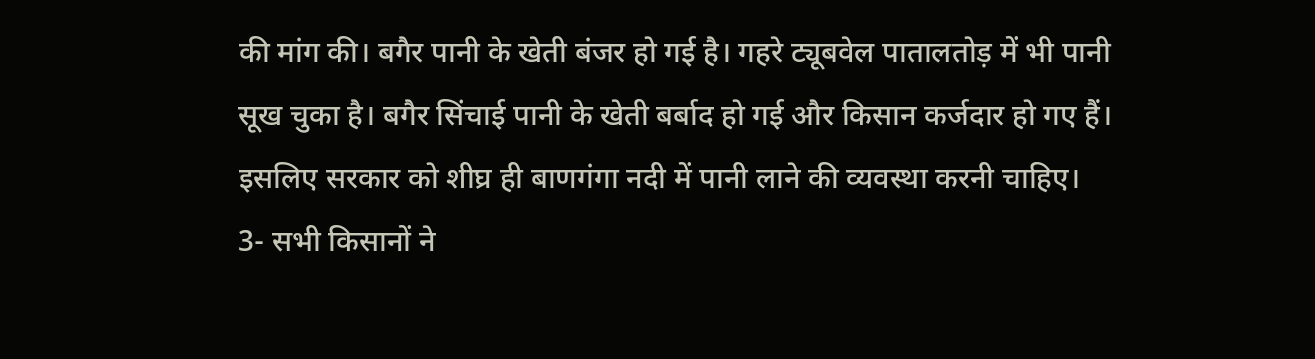की मांग की। बगैर पानी के खेती बंजर हो गई है। गहरे ट्यूबवेल पातालतोड़ में भी पानी सूख चुका है। बगैर सिंचाई पानी के खेती बर्बाद हो गई और किसान कर्जदार हो गए हैं। इसलिए सरकार को शीघ्र ही बाणगंगा नदी में पानी लाने की व्यवस्था करनी चाहिए।
3- सभी किसानों ने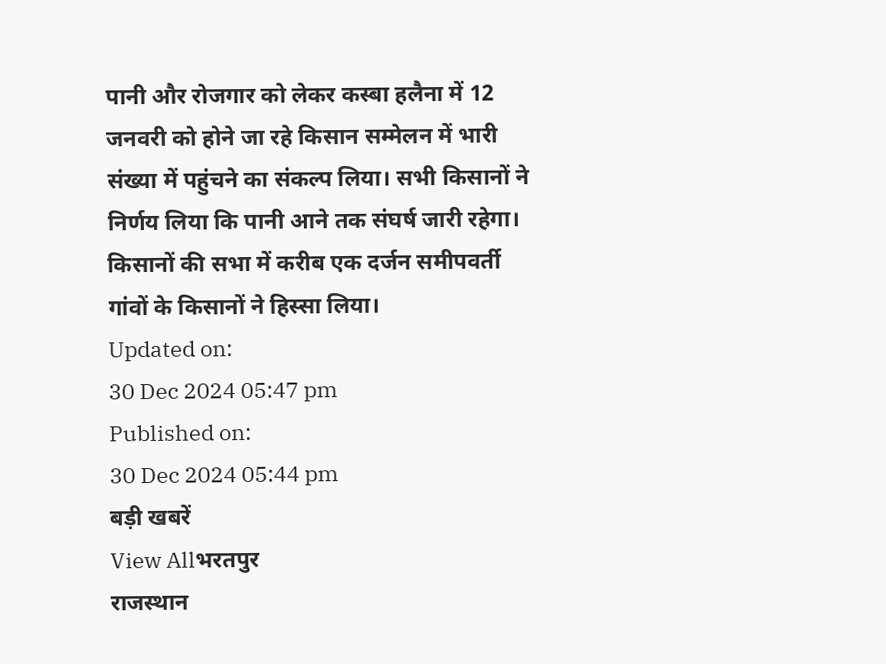पानी और रोजगार को लेकर कस्बा हलैना में 12 जनवरी को होने जा रहे किसान सम्मेलन में भारी संख्या में पहुंचने का संकल्प लिया। सभी किसानों ने निर्णय लिया कि पानी आने तक संघर्ष जारी रहेगा। किसानों की सभा में करीब एक दर्जन समीपवर्ती गांवों के किसानों ने हिस्सा लिया।
Updated on:
30 Dec 2024 05:47 pm
Published on:
30 Dec 2024 05:44 pm
बड़ी खबरें
View Allभरतपुर
राजस्थान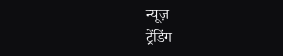न्यूज़
ट्रेंडिंग